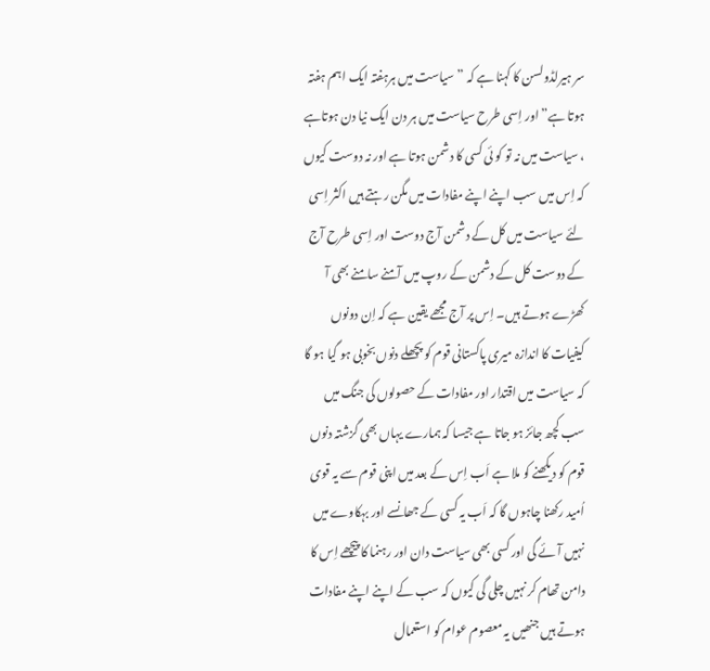سر ہیرلڈولسن کا کہنا ہے کہ ”سیاست میں ہرہفتہ ایک اہم ہفتہ ہوتا ہے” اور اِسی طرح سیاست میں ہر دن ایک نیا دن ہوتاہے ، سیاست میں نہ تو کو ئی کسی کا دشمن ہوتا ہے اور نہ دوست کیوں کہ اِس میں سب اپنے اپنے مفادات میں مگن رہتے ہیں اکثر اِسی لئے سیاست میں کل کے دشمن آج دوست اور اِسی طرح آج کے دوست کل کے دشمن کے روپ میں آمنے سامنے بھی آ کھڑے ہوتے ہیں۔ اِس پر آج مجھے یقین ہے کہ اِن دونوں کیفیات کا اندازہ میری پاکستانی قوم کو پچھلے دنوں بخوبی ہو گیا ہو گا کہ سیاست میں اقتدار اور مفادات کے حصولوں کی جنگ میں سب کچھ جائز ہو جاتا ہے جیسا کہ ہمارے یہاں بھی گزشتہ دنوں قوم کو دیکھنے کو ملا ہے اَب اِس کے بعد میں اپنی قوم سے یہ قوی اُمید رکھنا چاہوں گا کہ اَب یہ کسی کے جھانسے اور بہکاوے میں نہیں آئے گی اور کسی بھی سیاست دان اور رہنما کا پیچھے اِس کا دامن تھام کر نہیں چلی گی کیوں کہ سب کے اپنے اپنے مفادات ہوتے ہیں جنھیں یہ معصوم عوام کو استعمال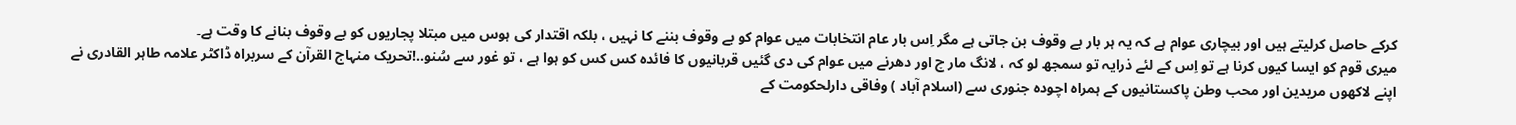کرکے حاصل کرلیتے ہیں اور بیچاری عوام ہے کہ یہ ہر بار بے وقوف بن جاتی ہے مگر اِس بار عام انتخابات میں عوام کو بے وقوف بننے کا نہیں ، بلکہ اقتدار کی ہوس میں مبتلا پجاریوں کو بے وقوف بنانے کا وقت ہے۔
میری قوم کو ایسا کیوں کرنا ہے تو اِس کے لئے ذرایہ تو سمجھ لو کہ ، لانگ مار چ اور دھرنے میں عوام کی دی گئیں قربانیوں کا فائدہ کس کس کو ہوا ہے ، تو غور سے سُنو..!تحریک منہاج القرآن کے سربراہ ڈاکٹر علامہ طاہر القادری نے اپنے لاکھوں مریدین اور محب وطن پاکستانیوں کے ہمراہ اچودہ جنوری سے (اسلام آباد ) وفاقی دارلحکومت کے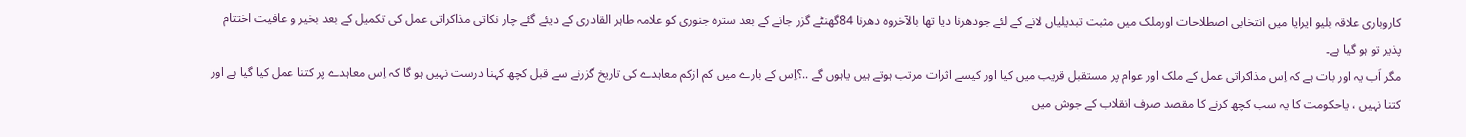کاروباری علاقہ بلیو ایرایا میں انتخابی اصطلاحات اورملک میں مثبت تبدیلیاں لانے کے لئے جودھرنا دیا تھا بالآخروہ دھرنا 84گھنٹے گزر جانے کے بعد سترہ جنوری کو علامہ طاہر القادری کے دیئے گئے چار نکاتی مذاکراتی عمل کی تکمیل کے بعد بخیر و عافیت اختتام پذیر تو ہو گیا ہے۔
مگر اَب یہ اور بات ہے کہ اِس مذاکراتی عمل کے ملک اور عوام پر مستقبل قریب میں کیا اور کیسے اثرات مرتب ہوتے ہیں یاہوں گے ..؟اِس کے بارے میں کم ازکم معاہدے کی تاریخ گزرنے سے قبل کچھ کہنا درست نہیں ہو گا کہ اِس معاہدے پر کتنا عمل کیا گیا ہے اور کتنا نہیں ، یاحکومت کا یہ سب کچھ کرنے کا مقصد صرف انقلاب کے جوش میں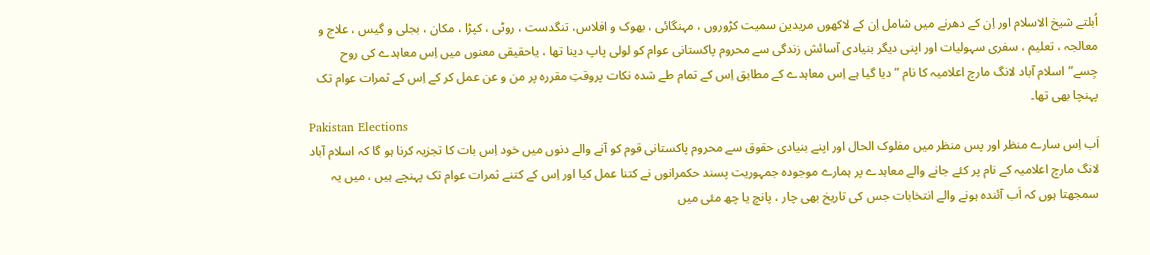اُبلتے شیخ الاسلام اور اِن کے دھرنے میں شامل اِن کے لاکھوں مریدین سمیت کڑوروں ، مہنگائی ، بھوک و افلاس، تنگدست ، روٹی ، کپڑا ، مکان ، بجلی و گیس ، علاج و معالجہ ، تعلیم ، سفری سہولیات اور اپنی دیگر بنیادی آسائش زندگی سے محروم پاکستانی عوام کو لولی پاپ دینا تھا ، یاحقیقی معنوں میں اِس معاہدے کی روح جِسے”اسلام آباد لانگ مارچ اعلامیہ کا نام ”دیا گیا ہے اِس معاہدے کے مطابق اِس کے تمام طے شدہ نکات پروقتِ مقررہ پر من و عن عمل کر کے اِس کے ثمرات عوام تک پہنچا بھی تھا۔
Pakistan Elections
اَب اِس سارے منظر اور پس منظر میں مفلوک الحال اور اپنے بنیادی حقوق سے محروم پاکستانی قوم کو آنے والے دنوں میں خود اِس بات کا تجزیہ کرنا ہو گا کہ اسلام آباد لانگ مارچ اعلامیہ کے نام پر کئے جانے والے معاہدے پر ہمارے موجودہ جمہوریت پسند حکمرانوں نے کتنا عمل کیا اور اِس کے کتنے ثمرات عوام تک پہنچے ہیں ، میں یہ سمجھتا ہوں کہ اَب آئندہ ہونے والے انتخابات جس کی تاریخ بھی چار ، پانچ یا چھ مئی میں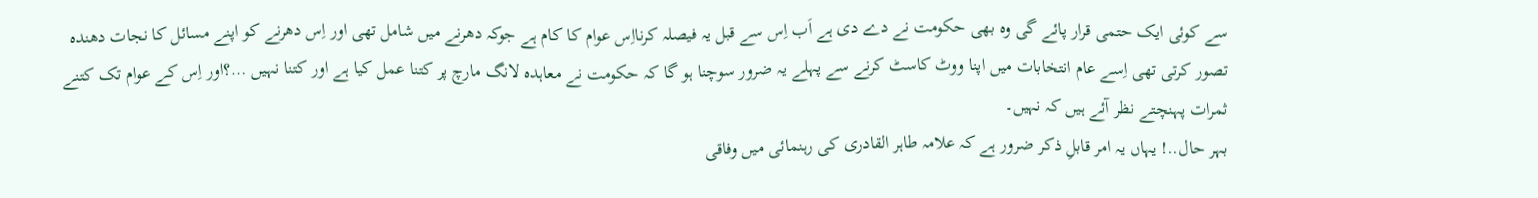سے کوئی ایک حتمی قرار پائے گی وہ بھی حکومت نے دے دی ہے اَب اِس سے قبل یہ فیصلہ کرنااِس عوام کا کام ہے جوکہ دھرنے میں شامل تھی اور اِس دھرنے کو اپنے مسائل کا نجات دھندہ تصور کرتی تھی اِسے عام انتخابات میں اپنا ووٹ کاسٹ کرنے سے پہلے یہ ضرور سوچنا ہو گا کہ حکومت نے معاہدہ لانگ مارچ پر کتنا عمل کیا ہے اور کتنا نہیں …؟اور اِس کے عوام تک کتنے ثمرات پہنچتے نظر آئے ہیں کہ نہیں۔
بہر حال..! یہاں یہ امر قابلِ ذکر ضرور ہے کہ علامہ طاہر القادری کی رہنمائی میں وفاقی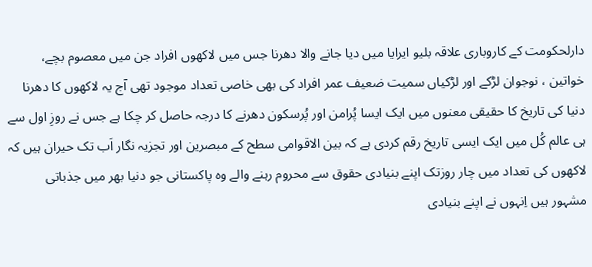دارلحکومت کے کاروباری علاقہ بلیو ایرایا میں دیا جانے والا دھرنا جس میں لاکھوں افراد جن میں معصوم بچے، خواتین ، نوجوان لڑکے اور لڑکیاں سمیت ضعیف عمر افراد کی بھی خاصی تعداد موجود تھی آج یہ لاکھوں کا دھرنا دنیا کی تاریخ کا حقیقی معنوں میں ایک ایسا پُرامن اور پُرسکون دھرنے کا درجہ حاصل کر چکا ہے جس نے روزِ اول سے ہی عالم کُل میں ایک ایسی تاریخ رقم کردی ہے کہ بین الاقوامی سطح کے مبصرین اور تجزیہ نگار اَب تک حیران ہیں کہ لاکھوں کی تعداد میں چار روزتک اپنے بنیادی حقوق سے محروم رہنے والے وہ پاکستانی جو دنیا بھر میں جذباتی مشہور ہیں اِنہوں نے اپنے بنیادی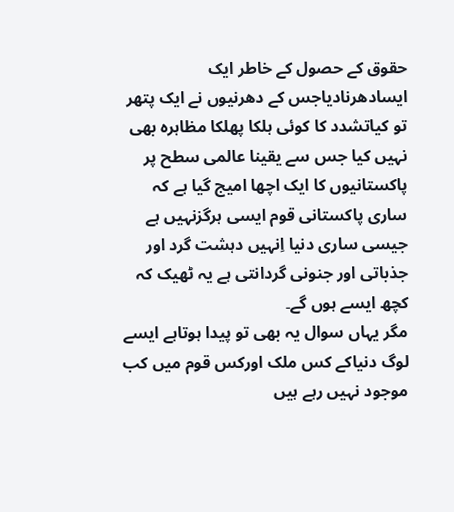حقوق کے حصول کے خاطر ایک ایسادھرنادیاجس کے دھرنیوں نے ایک پتھر تو کیاتشدد کا کوئی ہلکا پھلکا مظاہرہ بھی نہیں کیا جس سے یقینا عالمی سطح پر پاکستانیوں کا ایک اچھا امیج گیا ہے کہ ساری پاکستانی قوم ایسی ہرگزنہیں ہے جیسی ساری دنیا اِنہیں دہشت گرد اور جذباتی اور جنونی گردانتی ہے یہ ٹھیک کہ کچھ ایسے ہوں گے۔
مگر یہاں سوال یہ بھی تو پیدا ہوتاہے ایسے لوگ دنیاکے کس ملک اورکس قوم میں کب موجود نہیں رہے ہیں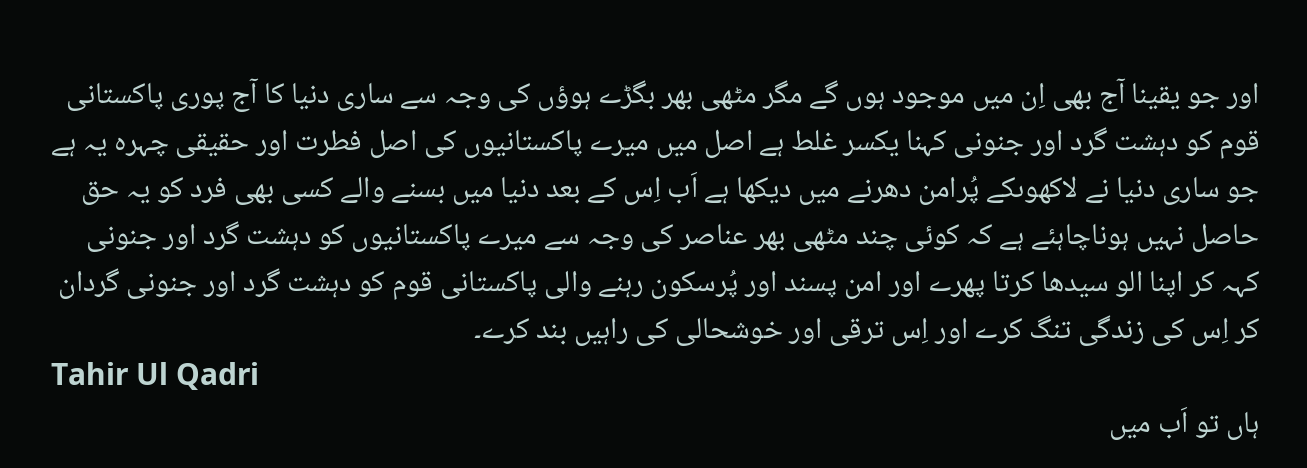اور جو یقینا آج بھی اِن میں موجود ہوں گے مگر مٹھی بھر بگڑے ہوؤں کی وجہ سے ساری دنیا کا آج پوری پاکستانی قوم کو دہشت گرد اور جنونی کہنا یکسر غلط ہے اصل میں میرے پاکستانیوں کی اصل فطرت اور حقیقی چہرہ یہ ہے جو ساری دنیا نے لاکھوںکے پُرامن دھرنے میں دیکھا ہے اَب اِس کے بعد دنیا میں بسنے والے کسی بھی فرد کو یہ حق حاصل نہیں ہوناچاہئے ہے کہ کوئی چند مٹھی بھر عناصر کی وجہ سے میرے پاکستانیوں کو دہشت گرد اور جنونی کہہ کر اپنا الو سیدھا کرتا پھرے اور امن پسند اور پُرسکون رہنے والی پاکستانی قوم کو دہشت گرد اور جنونی گردان کر اِس کی زندگی تنگ کرے اور اِس ترقی اور خوشحالی کی راہیں بند کرے۔
Tahir Ul Qadri
ہاں تو اَب میں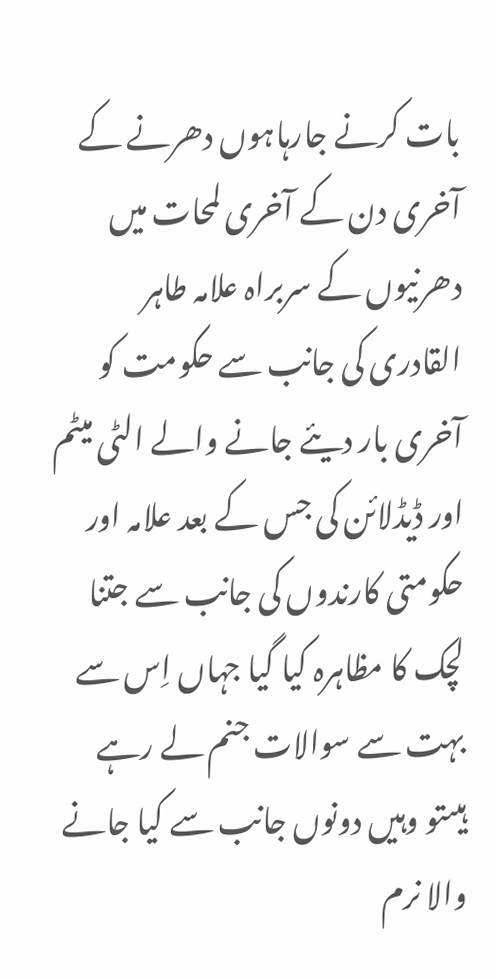بات کرنے جارہاہوں دھرنے کے آخری دن کے آخری لمحات میں دھرنیوں کے سربراہ علامہ طاہر القادری کی جانب سے حکومت کو آخری بار دیئے جانے والے الٹی میٹم اور ڈیڈلائن کی جس کے بعد علامہ اور حکومتی کارندوں کی جانب سے جتنا لچک کا مظاہرہ کیا گیا جہاں اِس سے بہت سے سوالات جنم لے رہے ہیںتو وہیں دونوں جانب سے کیا جانے والا نرم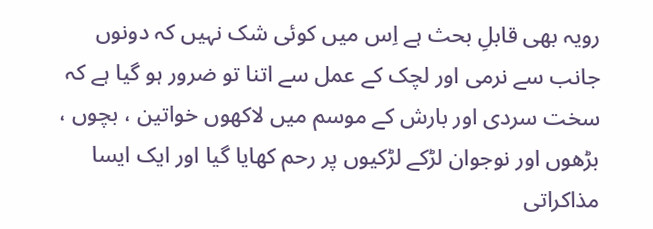رویہ بھی قابلِ بحث ہے اِس میں کوئی شک نہیں کہ دونوں جانب سے نرمی اور لچک کے عمل سے اتنا تو ضرور ہو گیا ہے کہ سخت سردی اور بارش کے موسم میں لاکھوں خواتین ، بچوں ، بڑھوں اور نوجوان لڑکے لڑکیوں پر رحم کھایا گیا اور ایک ایسا مذاکراتی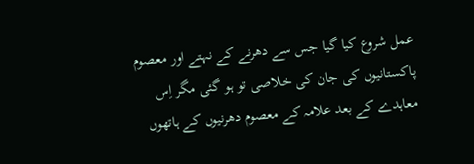عمل شروع کیا گیا جس سے دھرنے کے نہتے اور معصوم پاکستانیوں کی جان کی خلاصی تو ہو گئی مگر اِس معاہدے کے بعد علامہ کے معصوم دھرنیوں کے ہاتھوں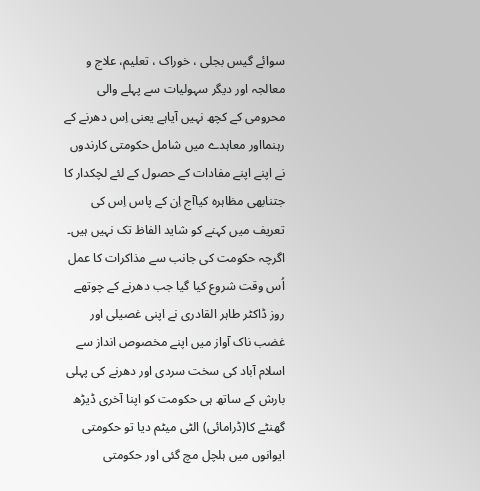سوائے گیس بجلی ، خوراک ، تعلیم، علاج و معالجہ اور دیگر سہولیات سے پہلے والی محرومی کے کچھ نہیں آیاہے یعنی اِس دھرنے کے رہنمااور معاہدے میں شامل حکومتی کارندوں نے اپنے اپنے مفادات کے حصول کے لئے لچکدار کا جتنابھی مظاہرہ کیاآج اِن کے پاس اِس کی تعریف میں کہنے کو شاید الفاظ تک نہیں ہیں۔
اگرچہ حکومت کی جانب سے مذاکرات کا عمل اُس وقت شروع کیا گیا جب دھرنے کے چوتھے روز ڈاکٹر طاہر القادری نے اپنی غصیلی اور غضب ناک آواز میں اپنے مخصوص انداز سے اسلام آباد کی سخت سردی اور دھرنے کی پہلی بارش کے ساتھ ہی حکومت کو اپنا آخری ڈیڑھ گھنٹے کا(ڈرامائی) الٹی میٹم دیا تو حکومتی ایوانوں میں ہلچل مچ گئی اور حکومتی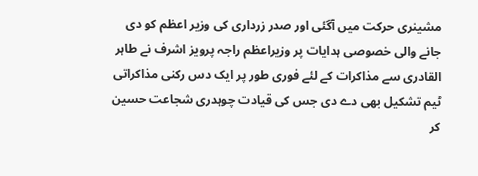مشینری حرکت میں آگئی اور صدر زرداری کی وزیر اعظم کو دی جانے والی خصوصی ہدایات پر وزیراعظم راجہ پرویز اشرف نے طاہر القادری سے مذاکرات کے لئے فوری طور پر ایک دس رکنی مذاکراتی ٹیم تشکیل بھی دے دی جس کی قیادت چوہدری شجاعت حسین کر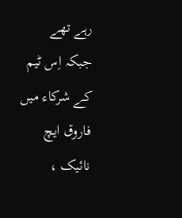رہے تھے جبکہ اِس ٹیم کے شرکاء میں فاروق ایچ نائیک ،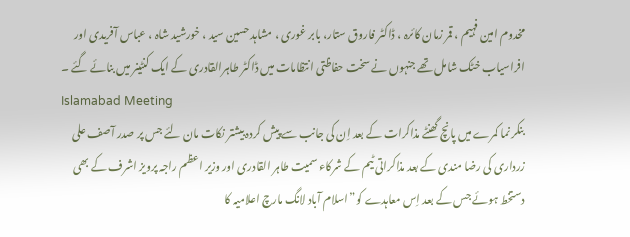مخدوم امین فہیم ، قمر زمان کائرہ ، ڈاکٹر فاروق ستار، بابر غوری ، مشاہد حسین سید ، خورشید شاہ ، عباس آفریدی اور افراسیاب خٹک شامل تھے جنہوں نے سخت حفاظتی انتظامات میں ڈاکٹر طاہرالقادری کے ایک کنٹینر میں بنائے گئے ۔
Islamabad Meeting
بنکر نما کمرے میں پانچ گھنٹے مذاکرات کے بعد اِن کی جانب سے پیش کردہ بیشتر نکات مان لئے جس پر صدر آصف علی زرداری کی رضا مندی کے بعد مذاکراتی ٹیم کے شرکاء سمیت طاہر القادری اور وزیر اعظم راجہ پرویز اشرف کے بھی دستخط ہوئے جس کے بعد اِس معاہدے کو”اسلام آباد لانگ مارچ اعلامیہ کا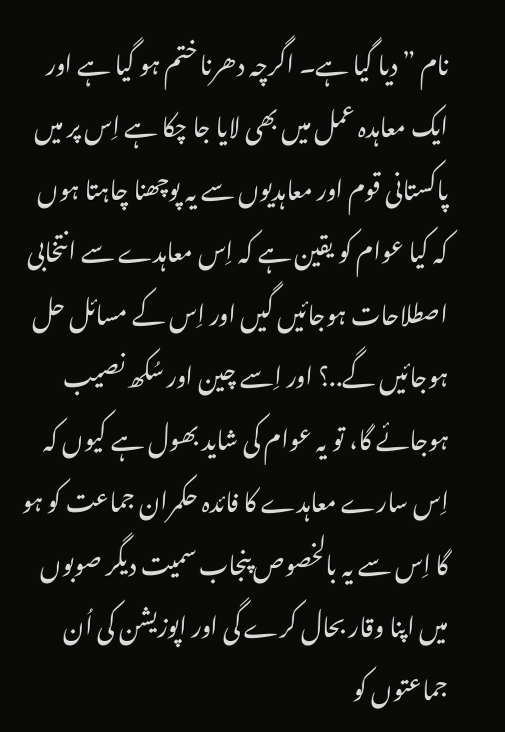نام ”دیا گیا ہے۔ اگرچہ دھرنا ختم ہو گیا ہے اور ایک معاہدہ عمل میں بھی لایا جا چکا ہے اِس پر میں پاکستانی قوم اور معاہدیوں سے یہ پوچھنا چاہتا ہوں کہ کیا عوام کو یقین ہے کہ اِس معاہدے سے انتخابی اصطلاحات ہوجائیں گیں اور اِس کے مسائل حل ہوجائیں گے..؟ اور اِسے چین اور سُکھ نصیب ہوجائے گا، تو یہ عوام کی شاید بھول ہے کیوں کہ اِس سارے معاہدے کا فائدہ حکمران جماعت کو ہو گا اِس سے یہ بالخصوص پنجاب سمیت دیگر صوبوں میں اپنا وقار بحال کرے گی اور اپوزیشن کی اُن جماعتوں کو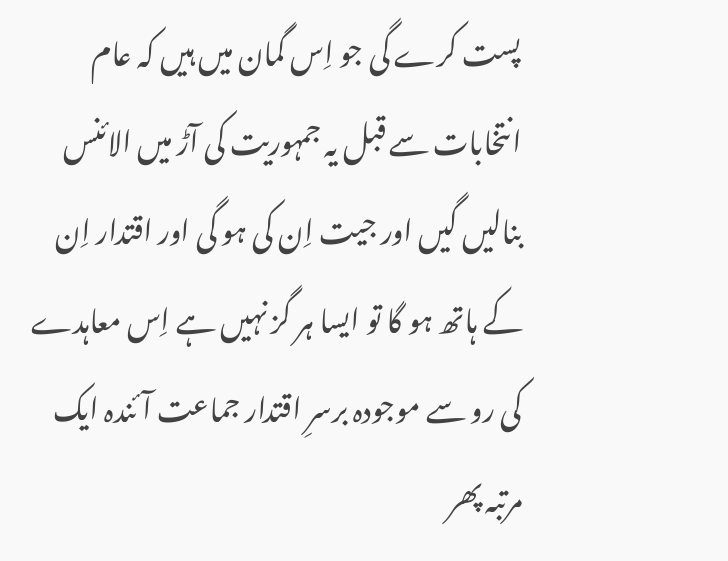پست کرے گی جو اِس گمان میں ہیں کہ عام انتخابات سے قبل یہ جمہوریت کی آڑ میں الائنس بنالیں گیں اور جیت اِن کی ہو گی اور اقتدار اِن کے ہاتھ ہو گا تو ایسا ہر گز نہیں ہے اِس معاہدے کی رو سے موجودہ برسرِ اقتدار جماعت آئندہ ایک مرتبہ پھر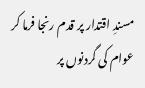مسندِ اقتدار پر قدم رنجا فرما کر عوام کی گردنوں پر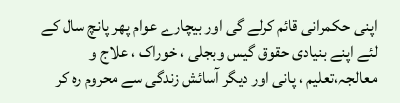اپنی حکمرانی قائم کرلے گی اور بیچارے عوام پھر پانچ سال کے لئے اپنے بنیادی حقوق گیس وبجلی ، خوراک ، علاج و معالجہ،تعلیم ، پانی اور دیگر آسائش زندگی سے محروم رہ کر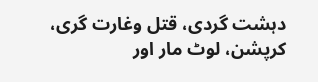دہشت گردی، قتل وغارت گری، کرپشن، لوٹ مار اور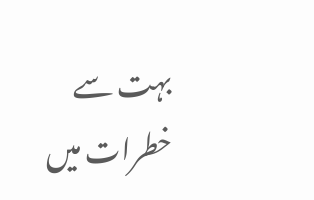بہت سے خطرات میں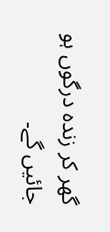گھر کر زندہ درگوں ہو جائیں گے۔